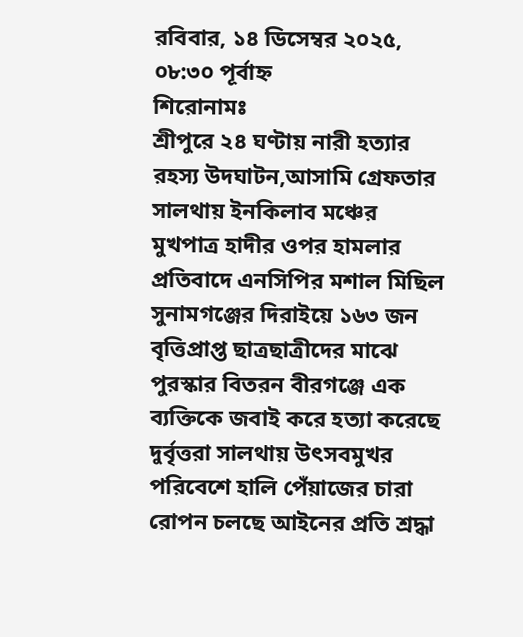রবিবার, ১৪ ডিসেম্বর ২০২৫, ০৮:৩০ পূর্বাহ্ন
শিরোনামঃ
শ্রীপুরে ২৪ ঘণ্টায় নারী হত্যার রহস্য উদঘাটন,আসামি গ্রেফতার সালথায় ইনকিলাব মঞ্চের মুখপাত্র হাদীর ওপর হামলার প্রতিবাদে এনসিপির মশাল মিছিল সুনামগঞ্জের দিরাইয়ে ১৬৩ জন বৃত্তিপ্রাপ্ত ছাত্রছাত্রীদের মাঝে পুরস্কার বিতরন বীরগঞ্জে এক ব্যক্তিকে জবাই করে হত্যা করেছে দুর্বৃত্তরা সালথায় উৎসবমুখর পরিবেশে হালি পেঁয়াজের চারা রোপন চলছে আইনের প্রতি শ্রদ্ধা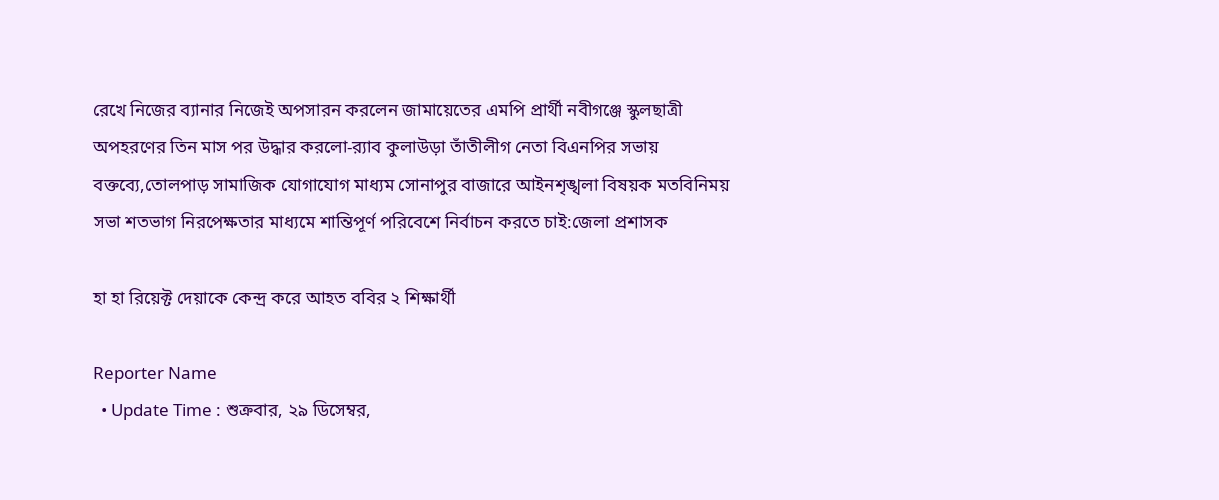রেখে নিজের ব্যানার নিজেই অপসারন করলেন জামায়েতের এমপি প্রার্থী নবীগঞ্জে স্কুলছাত্রী অপহরণের তিন মাস পর উদ্ধার করলো-র‌্যাব কুলাউড়া তাঁতীলীগ নেতা বিএনপির সভায় বক্তব্যে,তোলপাড় সামাজিক যোগাযোগ মাধ্যম সোনাপুর বাজারে আইনশৃঙ্খলা বিষয়ক মতবিনিময় সভা শতভাগ নিরপেক্ষতার মাধ্যমে শান্তিপূর্ণ পরিবেশে নির্বাচন করতে চাই:জেলা প্রশাসক

হা হা রিয়েক্ট দেয়াকে কেন্দ্র করে আহত ববির ২ শিক্ষার্থী

Reporter Name
  • Update Time : শুক্রবার, ২৯ ডিসেম্বর,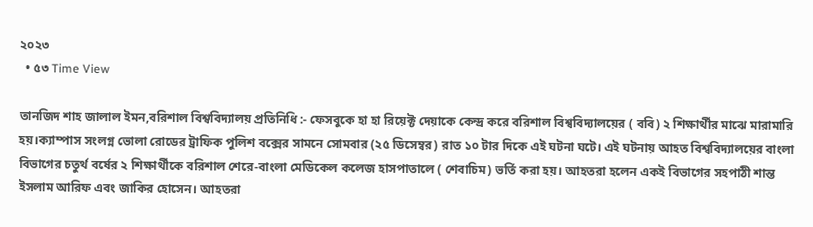২০২৩
  • ৫৩ Time View

তানজিদ শাহ জালাল ইমন,বরিশাল বিশ্ববিদ্যালয় প্রতিনিধি :- ফেসবুকে হা হা রিয়েক্ট দেয়াকে কেন্দ্র করে বরিশাল বিশ্ববিদ্যালয়ের ( ববি) ২ শিক্ষার্থীর মাঝে মারামারি হয়।ক্যাম্পাস সংলগ্ন ভোলা রোডের ট্রাফিক পুলিশ বক্সের সামনে সোমবার (২৫ ডিসেম্বর) রাত ১০ টার দিকে এই ঘটনা ঘটে। এই ঘটনায় আহত বিশ্ববিদ্যালয়ের বাংলা বিভাগের চতুর্থ বর্ষের ২ শিক্ষার্থীকে বরিশাল শেরে-বাংলা মেডিকেল কলেজ হাসপাতালে ( শেবাচিম) ভর্তি করা হয়। আহতরা হলেন একই বিভাগের সহপাঠী শান্ত ইসলাম আরিফ এবং জাকির হোসেন। আহতরা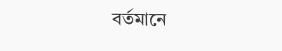বর্তমানে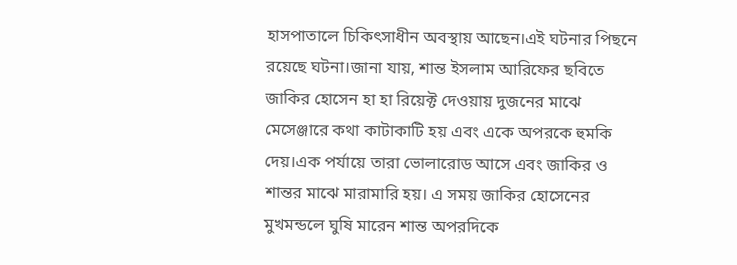হাসপাতালে চিকিৎসাধীন অবস্থায় আছেন।এই ঘটনার পিছনে রয়েছে ঘটনা।জানা যায়, শান্ত ইসলাম আরিফের ছবিতে জাকির হোসেন হা হা রিয়েক্ট দেওয়ায় দুজনের মাঝে মেসেঞ্জারে কথা কাটাকাটি হয় এবং একে অপরকে হুমকি দেয়।এক পর্যায়ে তারা ভোলারোড আসে এবং জাকির ও শান্তর মাঝে মারামারি হয়। এ সময় জাকির হোসেনের মুখমন্ডলে ঘুষি মারেন শান্ত অপরদিকে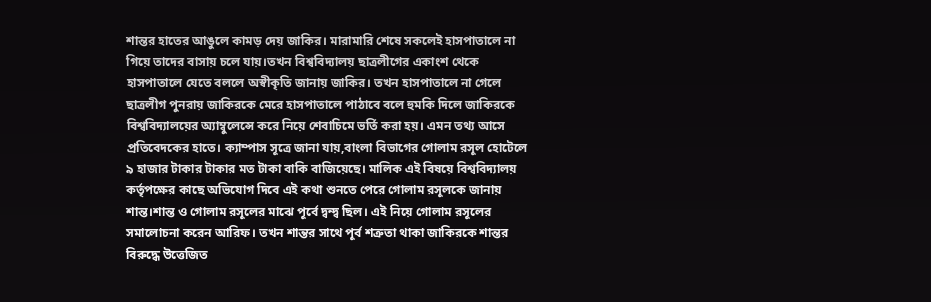শান্তর হাতের আঙুলে কামড় দেয় জাকির। মারামারি শেষে সকলেই হাসপাতালে না গিয়ে তাদের বাসায় চলে যায়।তখন বিশ্ববিদ্যালয় ছাত্রলীগের একাংশ থেকে হাসপাতালে যেতে বললে অস্বীকৃতি জানায় জাকির। তখন হাসপাতালে না গেলে ছাত্রলীগ পুনরায় জাকিরকে মেরে হাসপাতালে পাঠাবে বলে হুমকি দিলে জাকিরকে বিশ্ববিদ্যালয়ের অ্যাম্বুলেন্সে করে নিয়ে শেবাচিমে ভর্তি করা হয়। এমন তথ্য আসে প্রতিবেদকের হাতে। ক্যাম্পাস সূত্রে জানা যায়,বাংলা বিভাগের গোলাম রসূল হোটেলে ৯ হাজার টাকার টাকার মত টাকা বাকি বাজিয়েছে। মালিক এই বিষয়ে বিশ্ববিদ্যালয় কর্তৃপক্ষের কাছে অভিযোগ দিবে এই কথা শুনতে পেরে গোলাম রসূলকে জানায় শান্ত।শান্ত ও গোলাম রসূলের মাঝে পূর্বে দ্বন্দ্ব ছিল। এই নিয়ে গোলাম রসূলের সমালোচনা করেন আরিফ। তখন শান্তর সাথে পূর্ব শত্রুতা থাকা জাকিরকে শান্তর বিরুদ্ধে উত্তেজিত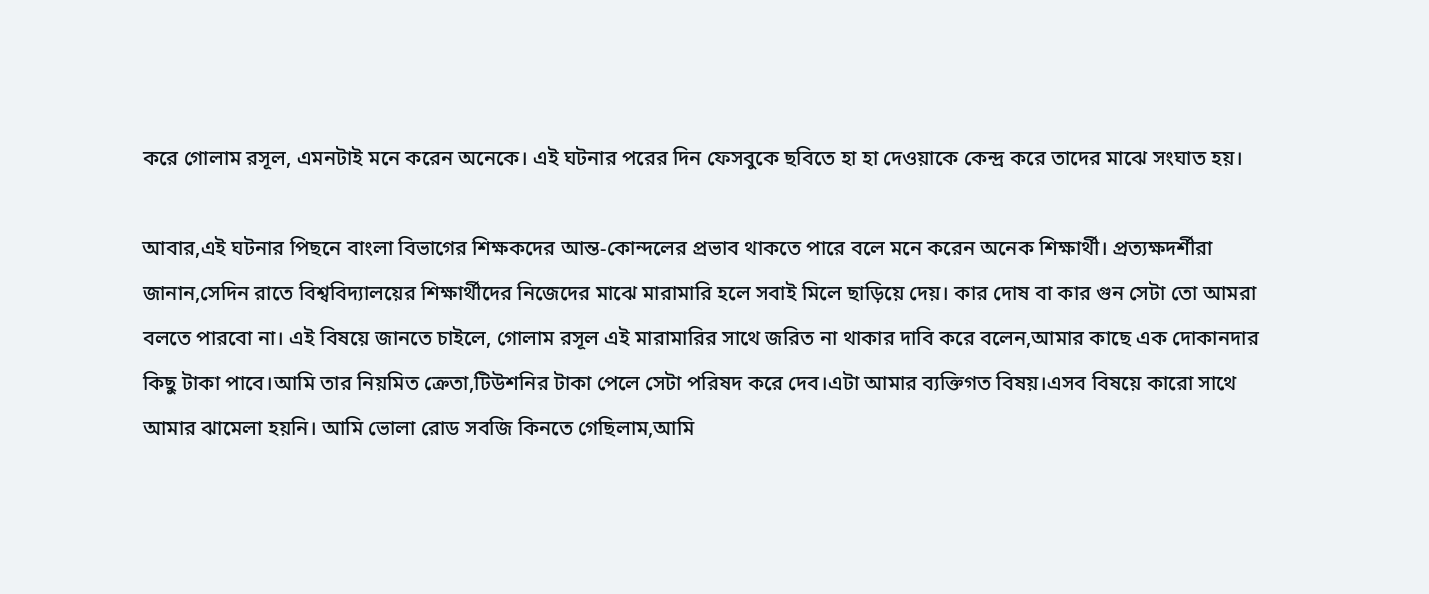করে গোলাম রসূল, এমনটাই মনে করেন অনেকে। এই ঘটনার পরের দিন ফেসবুকে ছবিতে হা হা দেওয়াকে কেন্দ্র করে তাদের মাঝে সংঘাত হয়।

আবার,এই ঘটনার পিছনে বাংলা বিভাগের শিক্ষকদের আন্ত-কোন্দলের প্রভাব থাকতে পারে বলে মনে করেন অনেক শিক্ষার্থী। প্রত্যক্ষদর্শীরা জানান,সেদিন রাতে বিশ্ববিদ্যালয়ের শিক্ষার্থীদের নিজেদের মাঝে মারামারি হলে সবাই মিলে ছাড়িয়ে দেয়। কার দোষ বা কার গুন সেটা তো আমরা বলতে পারবো না। এই বিষয়ে জানতে চাইলে, গোলাম রসূল এই মারামারির সাথে জরিত না থাকার দাবি করে বলেন,আমার কাছে এক দোকানদার কিছু টাকা পাবে।আমি তার নিয়মিত ক্রেতা,টিউশনির টাকা পেলে সেটা পরিষদ করে দেব।এটা আমার ব্যক্তিগত বিষয়।এসব বিষয়ে কারো সাথে আমার ঝামেলা হয়নি। আমি ভোলা রোড সবজি কিনতে গেছিলাম,আমি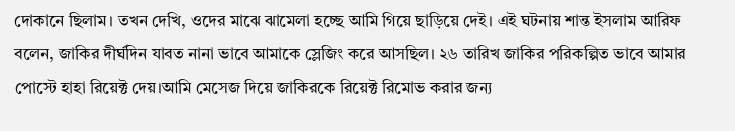দোকানে ছিলাম। তখন দেখি, ওদের মাঝে ঝামেলা হচ্ছে আমি গিয়ে ছাড়িয়ে দেই। এই ঘটনায় শান্ত ইসলাম আরিফ বলেন, জাকির দীর্ঘদিন যাবত নানা ভাবে আমাকে স্লেজিং করে আসছিল। ২৬ তারিখ জাকির পরিকল্পিত ভাবে আমার পোস্টে হাহা রিয়েক্ট দেয়।আমি মেসেজ দিয়ে জাকিরকে রিয়েক্ট রিমোভ করার জন্য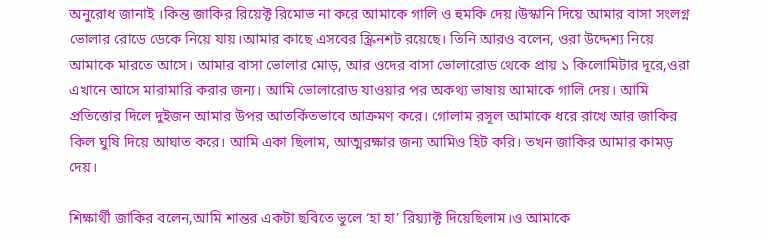অনুরোধ জানাই ।কিন্ত জাকির রিয়েক্ট রিমোভ না করে আমাকে গালি ও হুমকি দেয়।উস্কানি দিয়ে আমার বাসা সংলগ্ন ভোলার রোডে ডেকে নিয়ে যায়।আমার কাছে এসবের স্ক্রিনশট রয়েছে। তিনি আরও বলেন, ওরা উদ্দেশ্য নিয়ে আমাকে মারতে আসে। আমার বাসা ভোলার মোড়, আর ওদের বাসা ভোলারোড থেকে প্রায় ১ কিলোমিটার দূরে,ওরা এখানে আসে মারামারি করার জন্য। আমি ভোলারোড যাওয়ার পর অকথ্য ভাষায় আমাকে গালি দেয়। আমি প্রতিত্তোর দিলে দুইজন আমার উপর আতর্কিতভাবে আক্রমণ করে। গোলাম রসূল আমাকে ধরে রাখে আর জাকির কিল ঘুষি দিয়ে আঘাত করে। আমি একা ছিলাম, আত্মরক্ষার জন্য আমিও হিট করি। তখন জাকির আমার কামড় দেয়।

শিক্ষার্থী জাকির বলেন,আমি শান্তর একটা ছবিতে ভুলে ‘হা হা’ রিয়্যাক্ট দিয়েছিলাম।ও আমাকে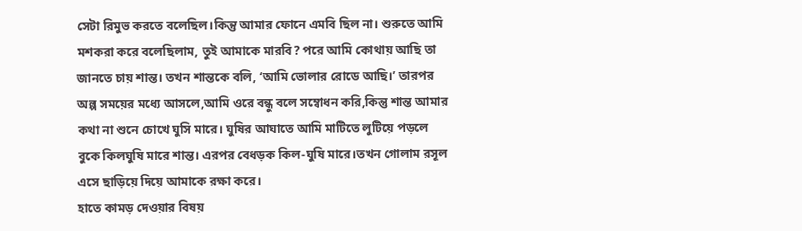সেটা রিমুভ করতে বলেছিল।কিন্তু আমার ফোনে এমবি ছিল না। শুরুতে আমি মশকরা করে বলেছিলাম, তুই আমাকে মারবি? পরে আমি কোথায় আছি তা জানতে চায় শান্ত। তখন শান্তকে বলি, ‘আমি ভোলার রোডে আছি।’ তারপর অল্প সময়ের মধ্যে আসলে,আমি ওরে বন্ধু বলে সম্বোধন করি,কিন্তু শান্ত আমার কথা না শুনে চোখে ঘুসি মারে। ঘুষির আঘাতে আমি মাটিতে লুটিয়ে পড়লে বুকে কিলঘুষি মারে শান্ত। এরপর বেধড়ক কিল-ঘুষি মারে।তখন গোলাম রসূল এসে ছাড়িয়ে দিয়ে আমাকে রক্ষা করে।
হাতে কামড় দেওয়ার বিষয়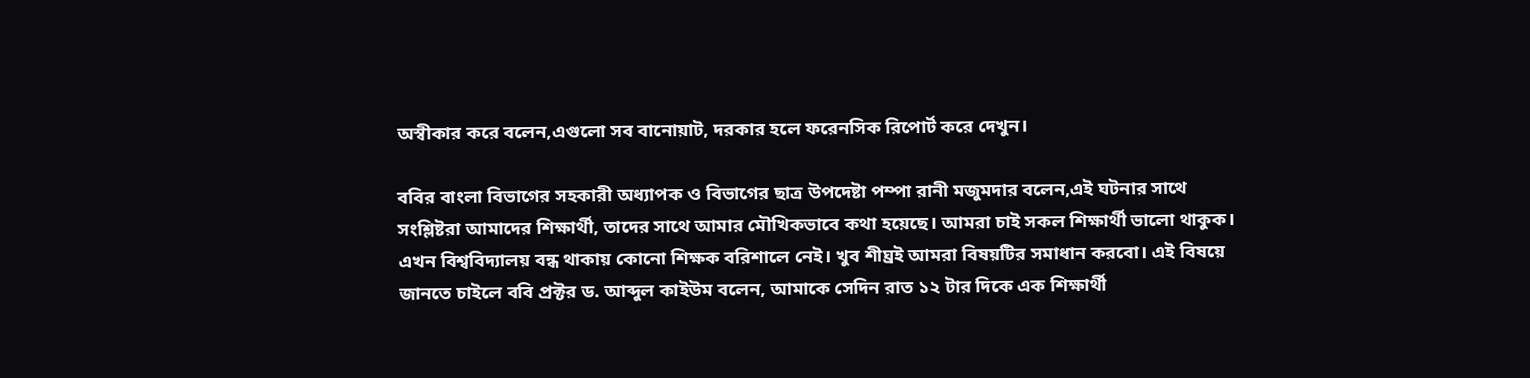অস্বীকার করে বলেন,এগুলো সব বানোয়াট, দরকার হলে ফরেনসিক রিপোর্ট করে দেখুন।

ববির বাংলা বিভাগের সহকারী অধ্যাপক ও বিভাগের ছাত্র উপদেষ্টা পম্পা রানী মজুমদার বলেন,এই ঘটনার সাথে সংশ্লিষ্টরা আমাদের শিক্ষার্থী, তাদের সাথে আমার মৌখিকভাবে কথা হয়েছে। আমরা চাই সকল শিক্ষার্থী ভালো থাকুক। এখন বিশ্ববিদ্যালয় বন্ধ থাকায় কোনো শিক্ষক বরিশালে নেই। খুব শীঘ্রই আমরা বিষয়টির সমাধান করবো। এই বিষয়ে জানতে চাইলে ববি প্রক্টর ড. আব্দুল কাইউম বলেন, আমাকে সেদিন রাত ১২ টার দিকে এক শিক্ষার্থী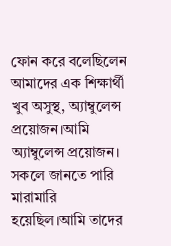ফোন করে বলেছিলেন আমাদের এক শিক্ষার্থী খুব অসুস্থ, অ্যাম্বুলেন্স প্রয়োজন।আমি অ্যাম্বুলেন্স প্রয়োজন। সকলে জানতে পারি মারামারি হয়েছিল।আমি তাদের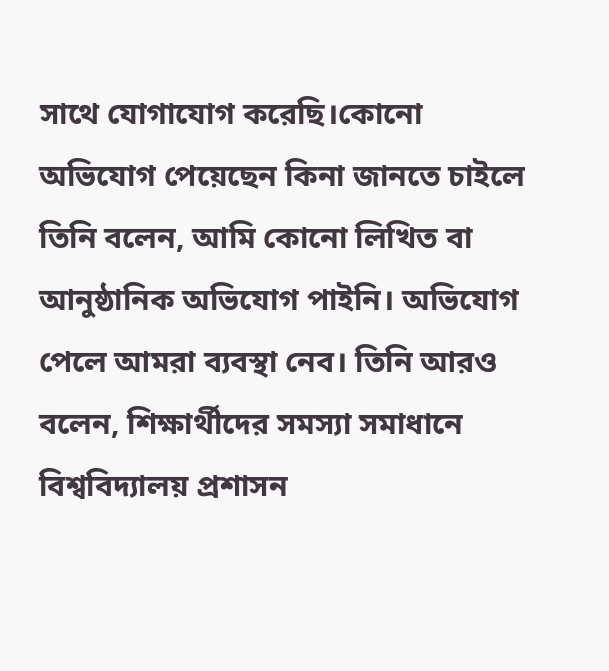সাথে যোগাযোগ করেছি।কোনো অভিযোগ পেয়েছেন কিনা জানতে চাইলে তিনি বলেন, আমি কোনো লিখিত বা আনুষ্ঠানিক অভিযোগ পাইনি। অভিযোগ পেলে আমরা ব্যবস্থা নেব। তিনি আরও বলেন, শিক্ষার্থীদের সমস্যা সমাধানে বিশ্ববিদ্যালয় প্রশাসন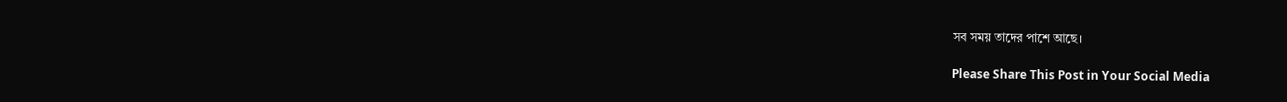সব সময় তাদের পাশে আছে।

Please Share This Post in Your Social Media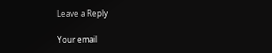Leave a Reply

Your email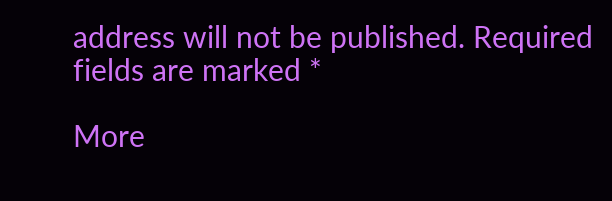address will not be published. Required fields are marked *

More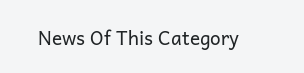News Of This Category